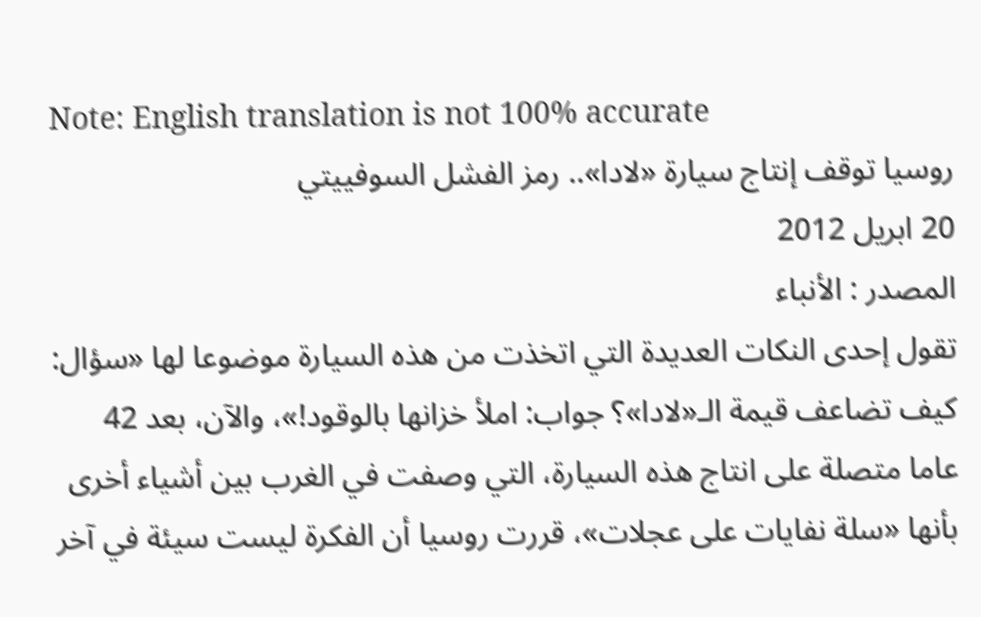Note: English translation is not 100% accurate
روسيا توقف إنتاج سيارة «لادا».. رمز الفشل السوفييتي
20 ابريل 2012
المصدر : الأنباء
تقول إحدى النكات العديدة التي اتخذت من هذه السيارة موضوعا لها «سؤال: كيف تضاعف قيمة الـ«لادا»؟ جواب: املأ خزانها بالوقود!»، والآن، بعد 42 عاما متصلة على انتاج هذه السيارة، التي وصفت في الغرب بين أشياء أخرى بأنها «سلة نفايات على عجلات»، قررت روسيا أن الفكرة ليست سيئة في آخر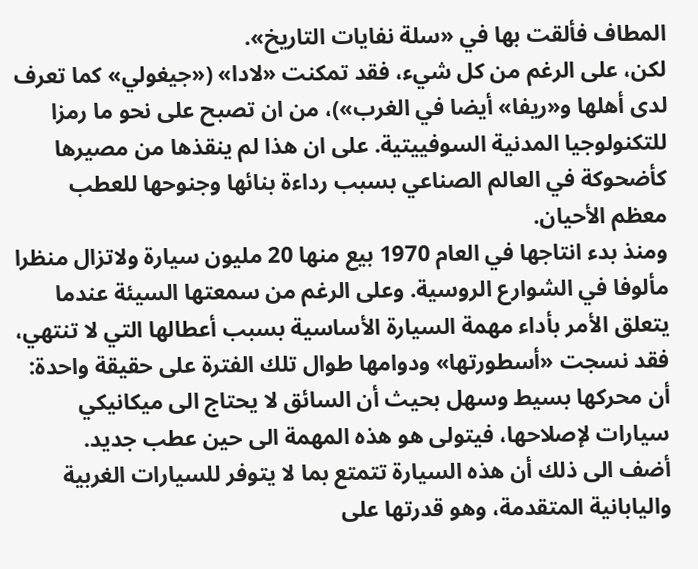المطاف فألقت بها في «سلة نفايات التاريخ».
لكن، على الرغم من كل شيء، فقد تمكنت «لادا» («جيغولي» كما تعرف لدى أهلها و«ريفا» أيضا في الغرب»)، من ان تصبح على نحو ما رمزا للتكنولوجيا المدنية السوفييتية. على ان هذا لم ينقذها من مصيرها كأضحوكة في العالم الصناعي بسبب رداءة بنائها وجنوحها للعطب معظم الأحيان.
ومنذ بدء انتاجها في العام 1970 بيع منها 20 مليون سيارة ولاتزال منظرا مألوفا في الشوارع الروسية. وعلى الرغم من سمعتها السيئة عندما يتعلق الأمر بأداء مهمة السيارة الأساسية بسبب أعطالها التي لا تنتهي، فقد نسجت «أسطورتها» ودوامها طوال تلك الفترة على حقيقة واحدة: أن محركها بسيط وسهل بحيث أن السائق لا يحتاج الى ميكانيكي سيارات لإصلاحها، فيتولى هو هذه المهمة الى حين عطب جديد.
أضف الى ذلك أن هذه السيارة تتمتع بما لا يتوفر للسيارات الغربية واليابانية المتقدمة، وهو قدرتها على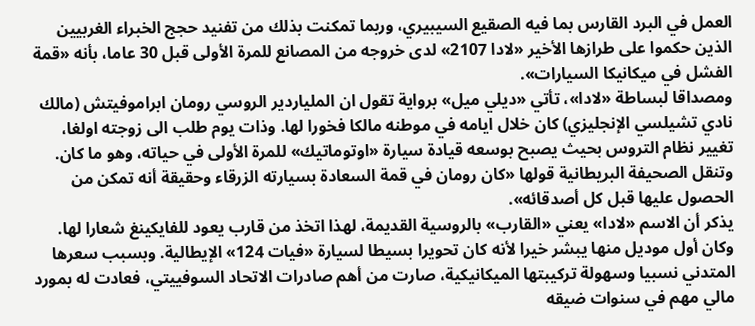العمل في البرد القارس بما فيه الصقيع السيبيري، وربما تمكنت بذلك من تفنيد حجج الخبراء الغربيين الذين حكموا على طرازها الأخير «لادا 2107» لدى خروجه من المصانع للمرة الأولى قبل 30 عاما، بأنه «قمة الفشل في ميكانيكا السيارات».
ومصداقا لبساطة «لادا»، تأتي «ديلي ميل» برواية تقول ان الملياردير الروسي رومان ابراموفيتش (مالك نادي تشيلسي الإنجليزي) كان خلال ايامه في موطنه مالكا فخورا لها. وذات يوم طلب الى زوجته اولغا، تغيير نظام التروس بحيث يصبح بوسعه قيادة سيارة «اوتوماتيك» للمرة الأولى في حياته، وهو ما كان. وتنقل الصحيفة البريطانية قولها «كان رومان في قمة السعادة بسيارته الزرقاء وحقيقة أنه تمكن من الحصول عليها قبل كل أصدقائه».
يذكر أن الاسم «لادا» يعني «القارب» بالروسية القديمة، لهذا اتخذ من قارب يعود للفايكينغ شعارا لها. وكان أول موديل منها يبشر خيرا لأنه كان تحويرا بسيطا لسيارة «فيات 124» الإيطالية. وبسبب سعرها المتدني نسبيا وسهولة تركيبتها الميكانيكية، صارت من أهم صادرات الاتحاد السوفييتي، فعادت له بمورد مالي مهم في سنوات ضيقه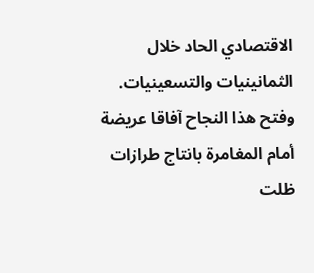الاقتصادي الحاد خلال الثمانينيات والتسعينيات.
وفتح هذا النجاح آفاقا عريضة أمام المغامرة بانتاج طرازات ظلت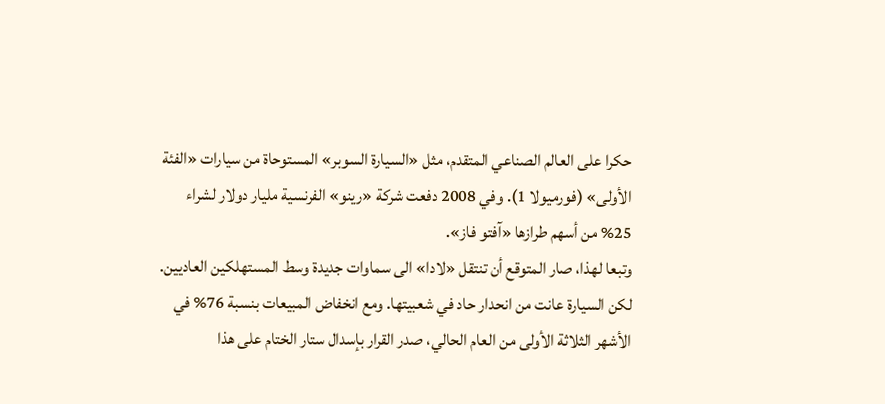حكرا على العالم الصناعي المتقدم، مثل «السيارة السوبر» المستوحاة من سيارات «الفئة الأولى» (فورميولا 1). وفي 2008 دفعت شركة «رينو» الفرنسية مليار دولار لشراء 25% من أسهم طرازها «آفتو فاز».
وتبعا لهذا، صار المتوقع أن تنتقل «لادا» الى سماوات جديدة وسط المستهلكين العاديين. لكن السيارة عانت من انحدار حاد في شعبيتها. ومع انخفاض المبيعات بنسبة 76% في الأشهر الثلاثة الأولى من العام الحالي، صدر القرار بإسدال ستار الختام على هذا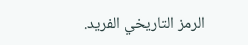الرمز التاريخي الفريد.